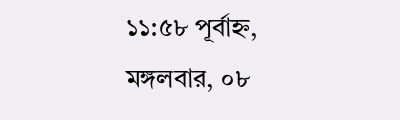১১:৫৮ পূর্বাহ্ন, মঙ্গলবার, ০৮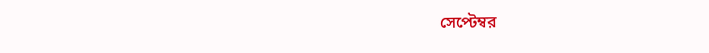সেপ্টেম্বর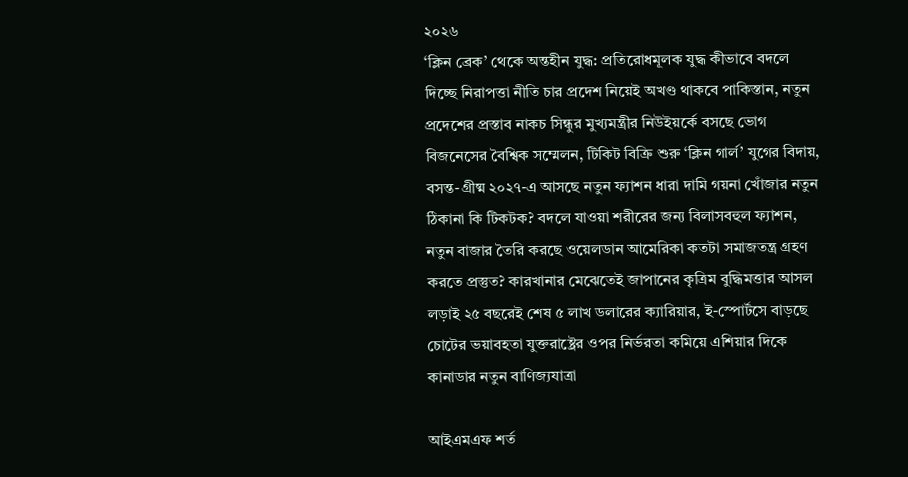২০২৬
‘ক্লিন ব্রেক’ থেকে অন্তহীন যুদ্ধ: প্রতিরোধমূলক যুদ্ধ কীভাবে বদলে দিচ্ছে নিরাপত্তা নীতি চার প্রদেশ নিয়েই অখণ্ড থাকবে পাকিস্তান, নতুন প্রদেশের প্রস্তাব নাকচ সিন্ধুর মুখ্যমন্ত্রীর নিউইয়র্কে বসছে ভোগ বিজনেসের বৈশ্বিক সম্মেলন, টিকিট বিক্রি শুরু ‘ক্লিন গার্ল’ যুগের বিদায়, বসন্ত-গ্রীষ্ম ২০২৭-এ আসছে নতুন ফ্যাশন ধারা দামি গয়না খোঁজার নতুন ঠিকানা কি টিকটক? বদলে যাওয়া শরীরের জন্য বিলাসবহুল ফ্যাশন, নতুন বাজার তৈরি করছে ওয়েলডান আমেরিকা কতটা সমাজতন্ত্র গ্রহণ করতে প্রস্তুত? কারখানার মেঝেতেই জাপানের কৃত্রিম বুদ্ধিমত্তার আসল লড়াই ২৫ বছরেই শেষ ৫ লাখ ডলারের ক্যারিয়ার, ই-স্পোর্টসে বাড়ছে চোটের ভয়াবহতা যুক্তরাষ্ট্রের ওপর নির্ভরতা কমিয়ে এশিয়ার দিকে কানাডার নতুন বাণিজ্যযাত্রা

আইএমএফ শর্ত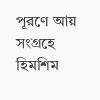পূরণে আয় সংগ্রহে হিমশিম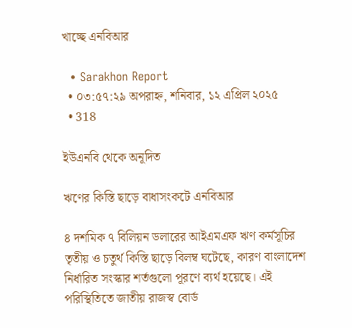খাচ্ছে এনবিআর

  • Sarakhon Report
  • ০৩:৫৭:২৯ অপরাহ্ন, শনিবার, ১২ এপ্রিল ২০২৫
  • 318

ইউএনবি থেকে অনূদিত

ঋণের কিস্তি ছাড়ে বাধাসংকটে এনবিআর

৪ দশমিক ৭ বিলিয়ন ডলারের আইএমএফ ঋণ কর্মসূচির তৃতীয় ও চতুর্থ কিস্তি ছাড়ে বিলম্ব ঘটেছে, কারণ বাংলাদেশ নির্ধারিত সংস্কার শর্তগুলো পূরণে ব্যর্থ হয়েছে। এই পরিস্থিতিতে জাতীয় রাজস্ব বোর্ড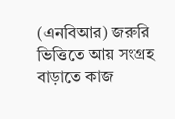(এনবিআর) জরুরি ভিত্তিতে আয় সংগ্রহ বাড়াতে কাজ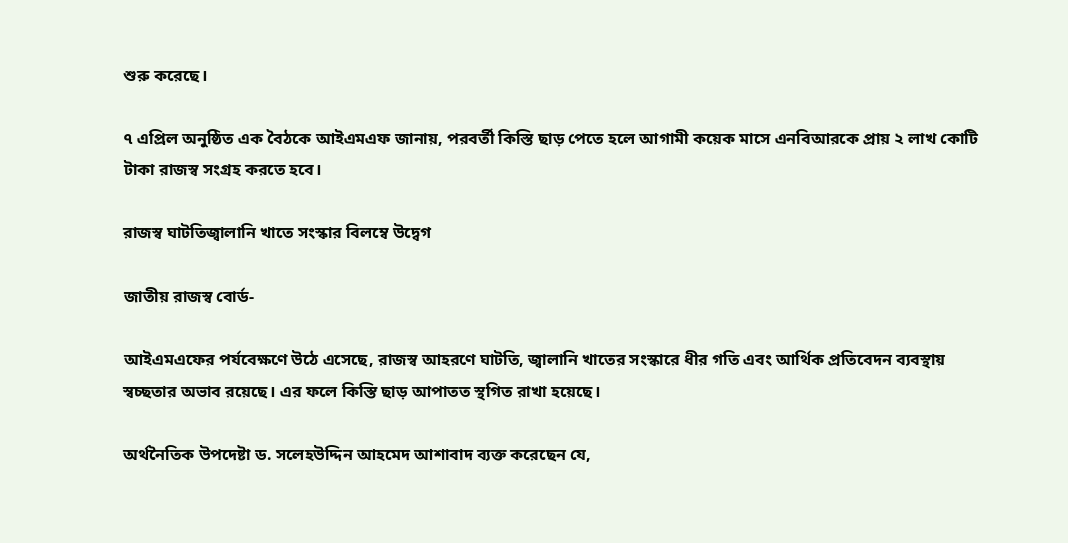শুরু করেছে।

৭ এপ্রিল অনুষ্ঠিত এক বৈঠকে আইএমএফ জানায়, পরবর্তী কিস্তি ছাড় পেতে হলে আগামী কয়েক মাসে এনবিআরকে প্রায় ২ লাখ কোটি টাকা রাজস্ব সংগ্রহ করতে হবে।

রাজস্ব ঘাটতিজ্বালানি খাতে সংস্কার বিলম্বে উদ্বেগ

জাতীয় রাজস্ব বোর্ড-

আইএমএফের পর্যবেক্ষণে উঠে এসেছে, রাজস্ব আহরণে ঘাটতি, জ্বালানি খাতের সংস্কারে ধীর গতি এবং আর্থিক প্রতিবেদন ব্যবস্থায় স্বচ্ছতার অভাব রয়েছে। এর ফলে কিস্তি ছাড় আপাতত স্থগিত রাখা হয়েছে।

অর্থনৈতিক উপদেষ্টা ড. সলেহউদ্দিন আহমেদ আশাবাদ ব্যক্ত করেছেন যে,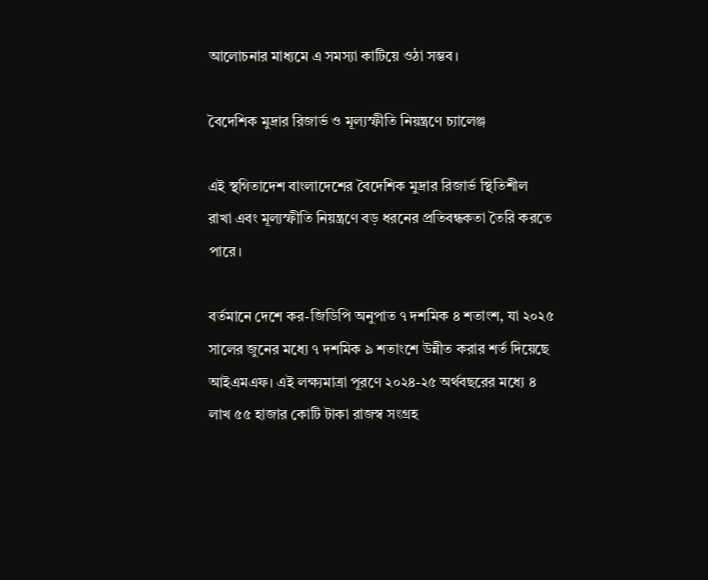আলোচনার মাধ্যমে এ সমস্যা কাটিয়ে ওঠা সম্ভব।

বৈদেশিক মুদ্রার রিজার্ভ ও মূল্যস্ফীতি নিয়ন্ত্রণে চ্যালেঞ্জ

এই স্থগিতাদেশ বাংলাদেশের বৈদেশিক মুদ্রার রিজার্ভ স্থিতিশীল রাখা এবং মূল্যস্ফীতি নিয়ন্ত্রণে বড় ধরনের প্রতিবন্ধকতা তৈরি করতে পারে।

বর্তমানে দেশে কর-জিডিপি অনুপাত ৭ দশমিক ৪ শতাংশ, যা ২০২৫ সালের জুনের মধ্যে ৭ দশমিক ৯ শতাংশে উন্নীত করার শর্ত দিয়েছে আইএমএফ। এই লক্ষ্যমাত্রা পূরণে ২০২৪-২৫ অর্থবছরের মধ্যে ৪ লাখ ৫৫ হাজার কোটি টাকা রাজস্ব সংগ্রহ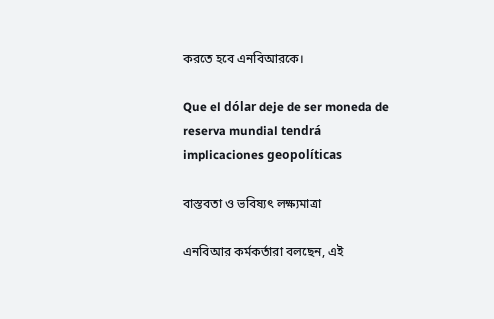করতে হবে এনবিআরকে।

Que el dólar deje de ser moneda de reserva mundial tendrá implicaciones geopolíticas

বাস্তবতা ও ভবিষ্যৎ লক্ষ্যমাত্রা

এনবিআর কর্মকর্তারা বলছেন, এই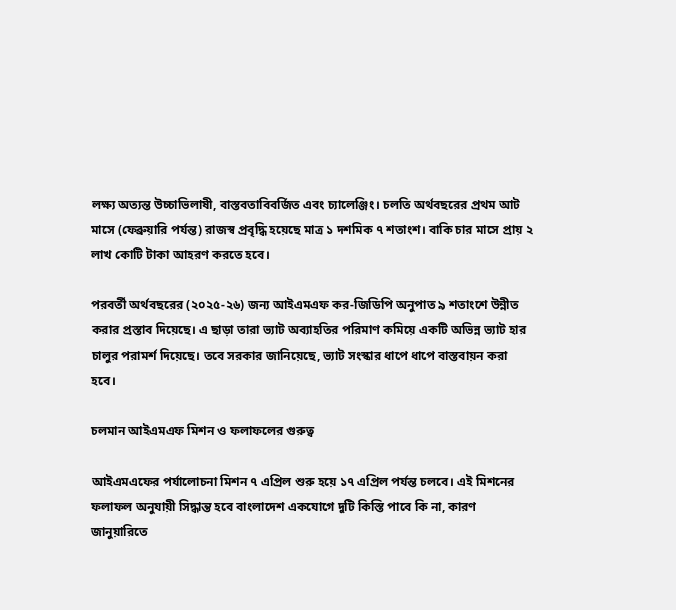লক্ষ্য অত্যন্ত উচ্চাভিলাষী, বাস্তবতাবিবর্জিত এবং চ্যালেঞ্জিং। চলতি অর্থবছরের প্রথম আট মাসে (ফেব্রুয়ারি পর্যন্ত) রাজস্ব প্রবৃদ্ধি হয়েছে মাত্র ১ দশমিক ৭ শতাংশ। বাকি চার মাসে প্রায় ২ লাখ কোটি টাকা আহরণ করতে হবে।

পরবর্তী অর্থবছরের (২০২৫-২৬) জন্য আইএমএফ কর-জিডিপি অনুপাত ৯ শতাংশে উন্নীত করার প্রস্তাব দিয়েছে। এ ছাড়া তারা ভ্যাট অব্যাহতির পরিমাণ কমিয়ে একটি অভিন্ন ভ্যাট হার চালুর পরামর্শ দিয়েছে। তবে সরকার জানিয়েছে, ভ্যাট সংস্কার ধাপে ধাপে বাস্তবায়ন করা হবে।

চলমান আইএমএফ মিশন ও ফলাফলের গুরুত্ব

আইএমএফের পর্যালোচনা মিশন ৭ এপ্রিল শুরু হয়ে ১৭ এপ্রিল পর্যন্ত চলবে। এই মিশনের ফলাফল অনুযায়ী সিদ্ধান্ত হবে বাংলাদেশ একযোগে দুটি কিস্তি পাবে কি না, কারণ জানুয়ারিতে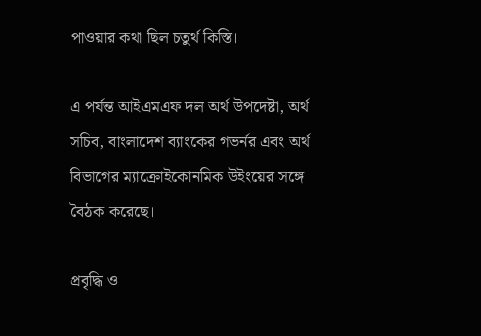পাওয়ার কথা ছিল চতুর্থ কিস্তি।

এ পর্যন্ত আইএমএফ দল অর্থ উপদেষ্টা, অর্থ সচিব, বাংলাদেশ ব্যাংকের গভর্নর এবং অর্থ বিভাগের ম্যাক্রোইকোনমিক উইংয়ের সঙ্গে বৈঠক করেছে।

প্রবৃদ্ধি ও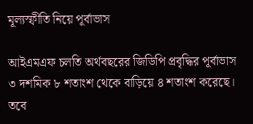মূল্যস্ফীতি নিয়ে পূর্বাভাস

আইএমএফ চলতি অর্থবছরের জিডিপি প্রবৃদ্ধির পূর্বাভাস ৩ দশমিক ৮ শতাংশ থেকে বাড়িয়ে ৪ শতাংশ করেছে। তবে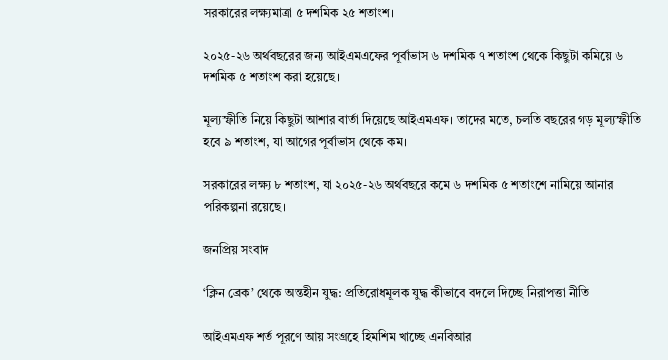সরকারের লক্ষ্যমাত্রা ৫ দশমিক ২৫ শতাংশ।

২০২৫-২৬ অর্থবছরের জন্য আইএমএফের পূর্বাভাস ৬ দশমিক ৭ শতাংশ থেকে কিছুটা কমিয়ে ৬ দশমিক ৫ শতাংশ করা হয়েছে।

মূল্যস্ফীতি নিয়ে কিছুটা আশার বার্তা দিয়েছে আইএমএফ। তাদের মতে, চলতি বছরের গড় মূল্যস্ফীতি হবে ৯ শতাংশ, যা আগের পূর্বাভাস থেকে কম।

সরকারের লক্ষ্য ৮ শতাংশ, যা ২০২৫-২৬ অর্থবছরে কমে ৬ দশমিক ৫ শতাংশে নামিয়ে আনার পরিকল্পনা রয়েছে।

জনপ্রিয় সংবাদ

‘ক্লিন ব্রেক’ থেকে অন্তহীন যুদ্ধ: প্রতিরোধমূলক যুদ্ধ কীভাবে বদলে দিচ্ছে নিরাপত্তা নীতি

আইএমএফ শর্ত পূরণে আয় সংগ্রহে হিমশিম খাচ্ছে এনবিআর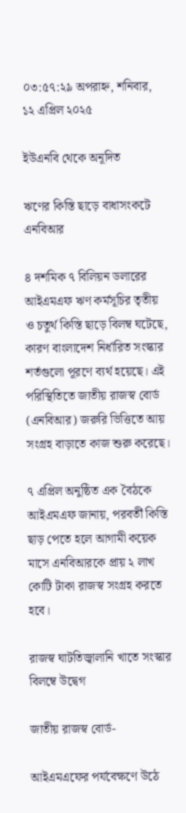০৩:৫৭:২৯ অপরাহ্ন, শনিবার, ১২ এপ্রিল ২০২৫

ইউএনবি থেকে অনূদিত

ঋণের কিস্তি ছাড়ে বাধাসংকটে এনবিআর

৪ দশমিক ৭ বিলিয়ন ডলারের আইএমএফ ঋণ কর্মসূচির তৃতীয় ও চতুর্থ কিস্তি ছাড়ে বিলম্ব ঘটেছে, কারণ বাংলাদেশ নির্ধারিত সংস্কার শর্তগুলো পূরণে ব্যর্থ হয়েছে। এই পরিস্থিতিতে জাতীয় রাজস্ব বোর্ড (এনবিআর) জরুরি ভিত্তিতে আয় সংগ্রহ বাড়াতে কাজ শুরু করেছে।

৭ এপ্রিল অনুষ্ঠিত এক বৈঠকে আইএমএফ জানায়, পরবর্তী কিস্তি ছাড় পেতে হলে আগামী কয়েক মাসে এনবিআরকে প্রায় ২ লাখ কোটি টাকা রাজস্ব সংগ্রহ করতে হবে।

রাজস্ব ঘাটতিজ্বালানি খাতে সংস্কার বিলম্বে উদ্বেগ

জাতীয় রাজস্ব বোর্ড-

আইএমএফের পর্যবেক্ষণে উঠে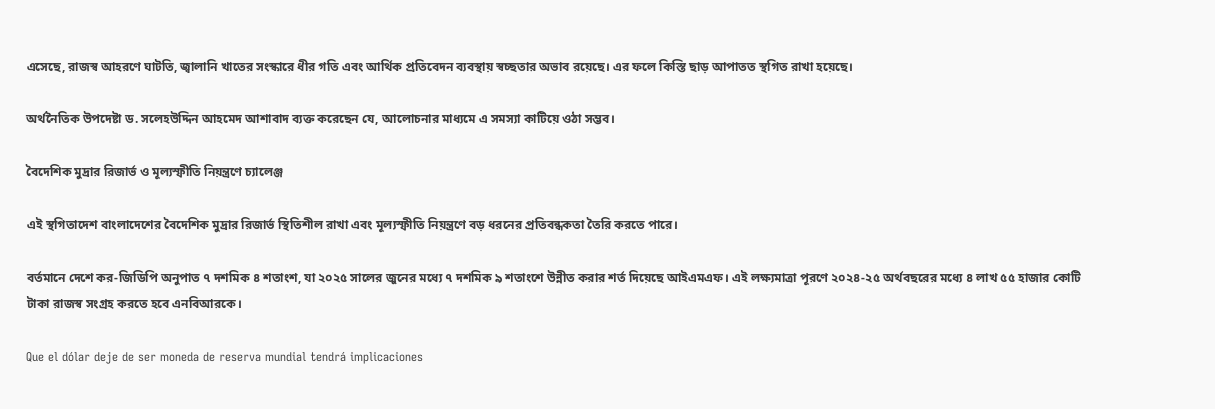এসেছে, রাজস্ব আহরণে ঘাটতি, জ্বালানি খাতের সংস্কারে ধীর গতি এবং আর্থিক প্রতিবেদন ব্যবস্থায় স্বচ্ছতার অভাব রয়েছে। এর ফলে কিস্তি ছাড় আপাতত স্থগিত রাখা হয়েছে।

অর্থনৈতিক উপদেষ্টা ড. সলেহউদ্দিন আহমেদ আশাবাদ ব্যক্ত করেছেন যে, আলোচনার মাধ্যমে এ সমস্যা কাটিয়ে ওঠা সম্ভব।

বৈদেশিক মুদ্রার রিজার্ভ ও মূল্যস্ফীতি নিয়ন্ত্রণে চ্যালেঞ্জ

এই স্থগিতাদেশ বাংলাদেশের বৈদেশিক মুদ্রার রিজার্ভ স্থিতিশীল রাখা এবং মূল্যস্ফীতি নিয়ন্ত্রণে বড় ধরনের প্রতিবন্ধকতা তৈরি করতে পারে।

বর্তমানে দেশে কর-জিডিপি অনুপাত ৭ দশমিক ৪ শতাংশ, যা ২০২৫ সালের জুনের মধ্যে ৭ দশমিক ৯ শতাংশে উন্নীত করার শর্ত দিয়েছে আইএমএফ। এই লক্ষ্যমাত্রা পূরণে ২০২৪-২৫ অর্থবছরের মধ্যে ৪ লাখ ৫৫ হাজার কোটি টাকা রাজস্ব সংগ্রহ করতে হবে এনবিআরকে।

Que el dólar deje de ser moneda de reserva mundial tendrá implicaciones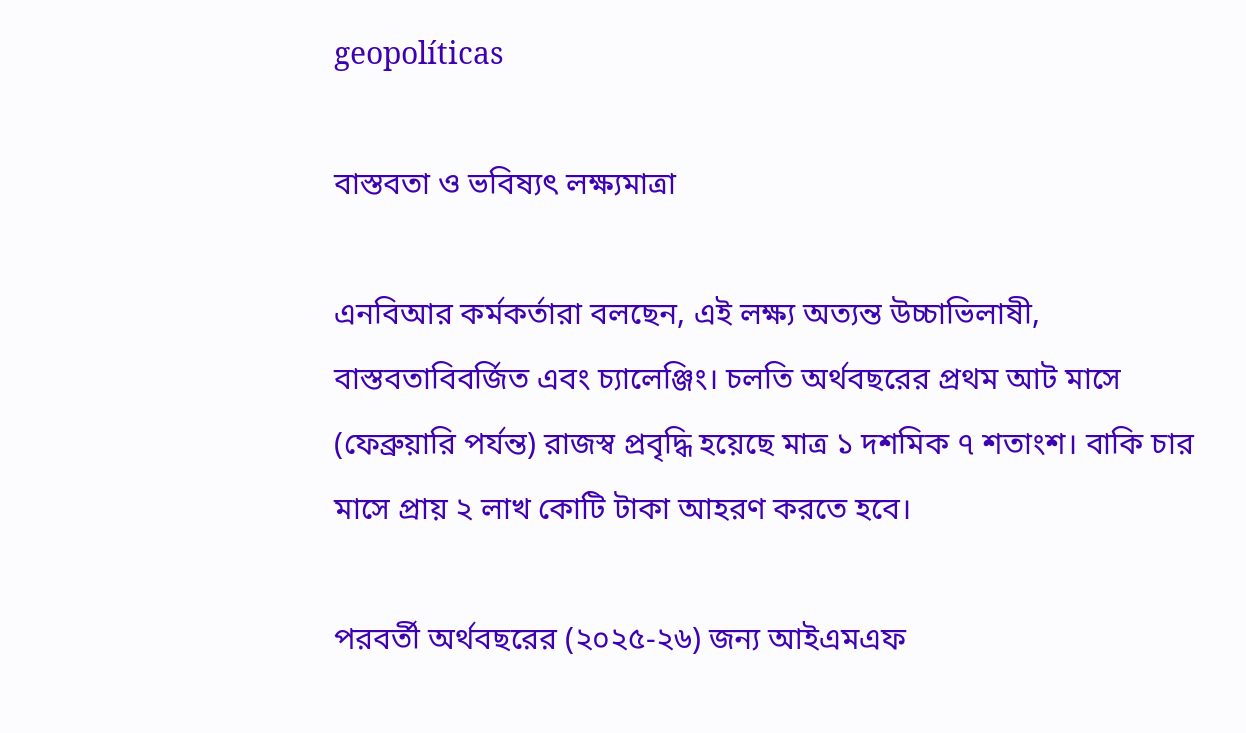geopolíticas

বাস্তবতা ও ভবিষ্যৎ লক্ষ্যমাত্রা

এনবিআর কর্মকর্তারা বলছেন, এই লক্ষ্য অত্যন্ত উচ্চাভিলাষী, বাস্তবতাবিবর্জিত এবং চ্যালেঞ্জিং। চলতি অর্থবছরের প্রথম আট মাসে (ফেব্রুয়ারি পর্যন্ত) রাজস্ব প্রবৃদ্ধি হয়েছে মাত্র ১ দশমিক ৭ শতাংশ। বাকি চার মাসে প্রায় ২ লাখ কোটি টাকা আহরণ করতে হবে।

পরবর্তী অর্থবছরের (২০২৫-২৬) জন্য আইএমএফ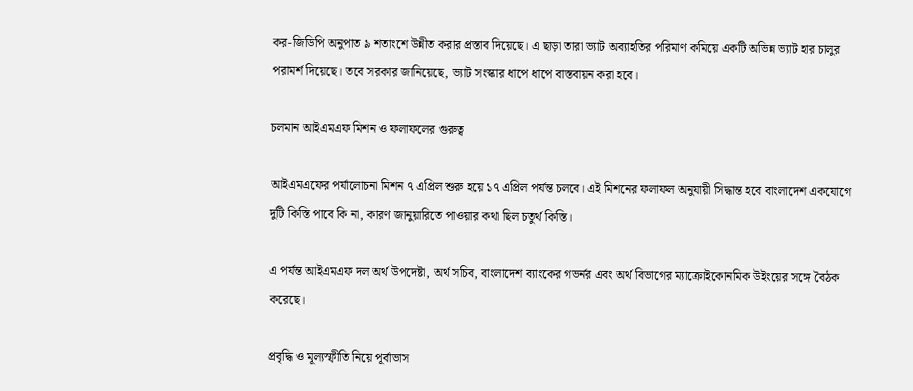কর-জিডিপি অনুপাত ৯ শতাংশে উন্নীত করার প্রস্তাব দিয়েছে। এ ছাড়া তারা ভ্যাট অব্যাহতির পরিমাণ কমিয়ে একটি অভিন্ন ভ্যাট হার চালুর পরামর্শ দিয়েছে। তবে সরকার জানিয়েছে, ভ্যাট সংস্কার ধাপে ধাপে বাস্তবায়ন করা হবে।

চলমান আইএমএফ মিশন ও ফলাফলের গুরুত্ব

আইএমএফের পর্যালোচনা মিশন ৭ এপ্রিল শুরু হয়ে ১৭ এপ্রিল পর্যন্ত চলবে। এই মিশনের ফলাফল অনুযায়ী সিদ্ধান্ত হবে বাংলাদেশ একযোগে দুটি কিস্তি পাবে কি না, কারণ জানুয়ারিতে পাওয়ার কথা ছিল চতুর্থ কিস্তি।

এ পর্যন্ত আইএমএফ দল অর্থ উপদেষ্টা, অর্থ সচিব, বাংলাদেশ ব্যাংকের গভর্নর এবং অর্থ বিভাগের ম্যাক্রোইকোনমিক উইংয়ের সঙ্গে বৈঠক করেছে।

প্রবৃদ্ধি ও মূল্যস্ফীতি নিয়ে পূর্বাভাস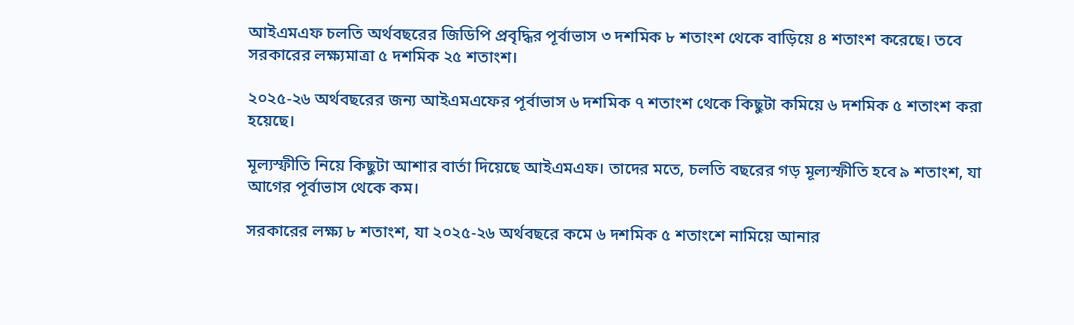আইএমএফ চলতি অর্থবছরের জিডিপি প্রবৃদ্ধির পূর্বাভাস ৩ দশমিক ৮ শতাংশ থেকে বাড়িয়ে ৪ শতাংশ করেছে। তবে সরকারের লক্ষ্যমাত্রা ৫ দশমিক ২৫ শতাংশ।

২০২৫-২৬ অর্থবছরের জন্য আইএমএফের পূর্বাভাস ৬ দশমিক ৭ শতাংশ থেকে কিছুটা কমিয়ে ৬ দশমিক ৫ শতাংশ করা হয়েছে।

মূল্যস্ফীতি নিয়ে কিছুটা আশার বার্তা দিয়েছে আইএমএফ। তাদের মতে, চলতি বছরের গড় মূল্যস্ফীতি হবে ৯ শতাংশ, যা আগের পূর্বাভাস থেকে কম।

সরকারের লক্ষ্য ৮ শতাংশ, যা ২০২৫-২৬ অর্থবছরে কমে ৬ দশমিক ৫ শতাংশে নামিয়ে আনার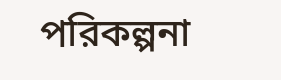পরিকল্পনা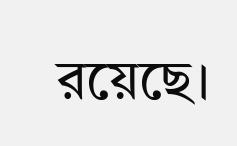রয়েছে।